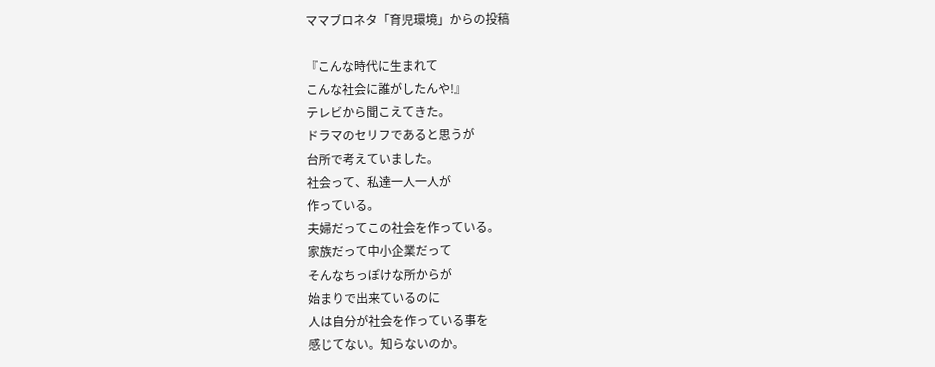ママブロネタ「育児環境」からの投稿

『こんな時代に生まれて
こんな社会に誰がしたんや!』
テレビから聞こえてきた。
ドラマのセリフであると思うが
台所で考えていました。
社会って、私達一人一人が
作っている。
夫婦だってこの社会を作っている。
家族だって中小企業だって
そんなちっぽけな所からが
始まりで出来ているのに
人は自分が社会を作っている事を
感じてない。知らないのか。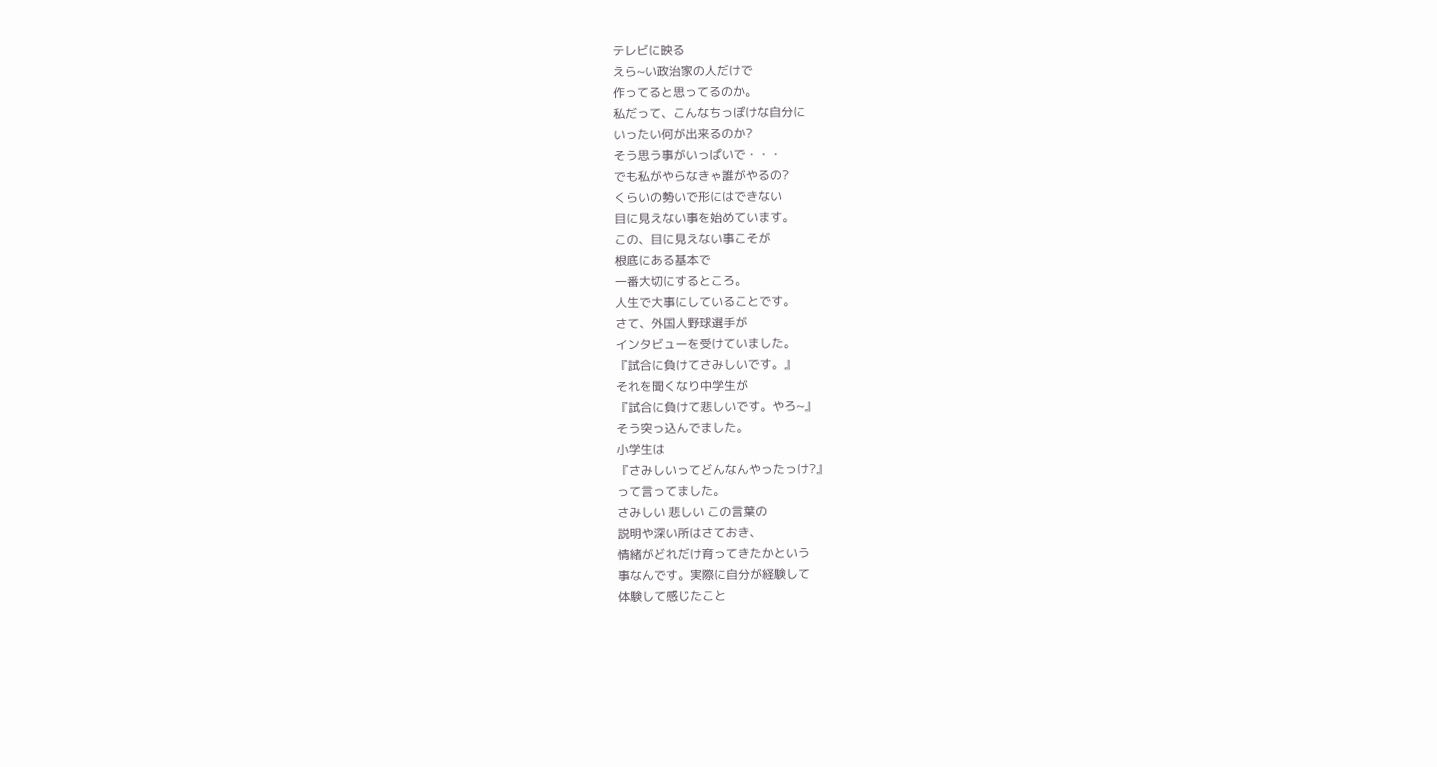テレビに映る
えら~い政治家の人だけで
作ってると思ってるのか。
私だって、こんなちっぽけな自分に
いったい何が出来るのか?
そう思う事がいっぱいで・・・
でも私がやらなきゃ誰がやるの?
くらいの勢いで形にはできない
目に見えない事を始めています。
この、目に見えない事こそが
根底にある基本で
一番大切にするところ。
人生で大事にしていることです。
さて、外国人野球選手が
インタビューを受けていました。
『試合に負けてさみしいです。』
それを聞くなり中学生が
『試合に負けて悲しいです。やろ~』
そう突っ込んでました。
小学生は
『さみしいってどんなんやったっけ?』
って言ってました。
さみしい 悲しい この言葉の
説明や深い所はさておき、
情緒がどれだけ育ってきたかという
事なんです。実際に自分が経験して
体験して感じたこと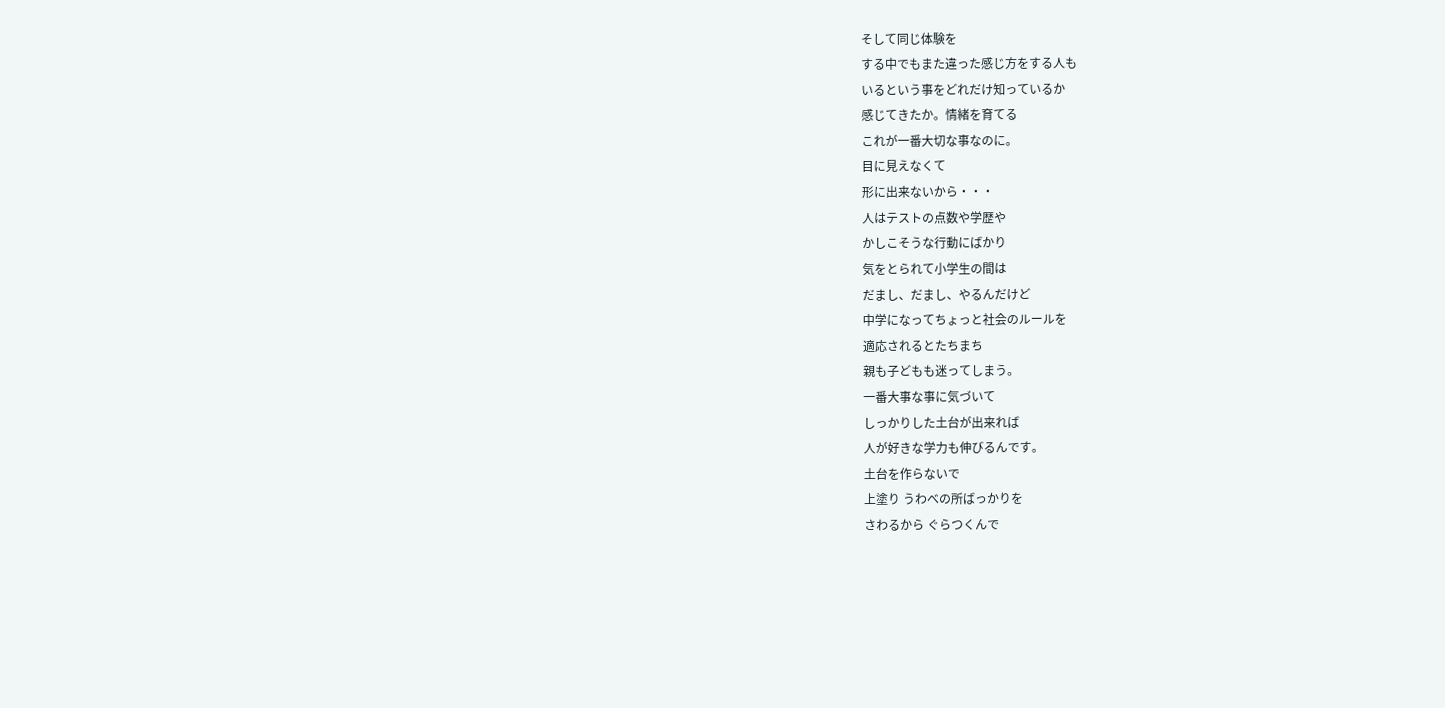そして同じ体験を
する中でもまた違った感じ方をする人も
いるという事をどれだけ知っているか
感じてきたか。情緒を育てる
これが一番大切な事なのに。
目に見えなくて
形に出来ないから・・・
人はテストの点数や学歴や
かしこそうな行動にばかり
気をとられて小学生の間は
だまし、だまし、やるんだけど
中学になってちょっと社会のルールを
適応されるとたちまち
親も子どもも迷ってしまう。
一番大事な事に気づいて
しっかりした土台が出来れば
人が好きな学力も伸びるんです。
土台を作らないで
上塗り うわべの所ばっかりを
さわるから ぐらつくんで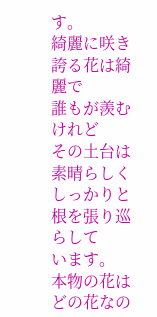す。
綺麗に咲き誇る花は綺麗で
誰もが羨むけれど
その土台は素晴らしく
しっかりと根を張り巡らして
います。
本物の花はどの花なの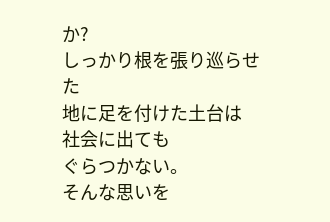か?
しっかり根を張り巡らせた
地に足を付けた土台は
社会に出ても
ぐらつかない。
そんな思いを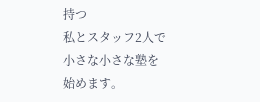持つ
私とスタッフ2人で
小さな小さな塾を
始めます。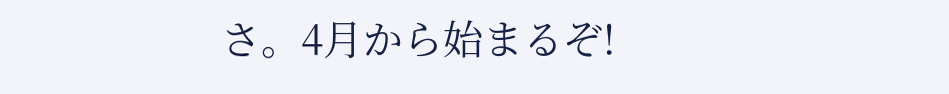さ。4月から始まるぞ!